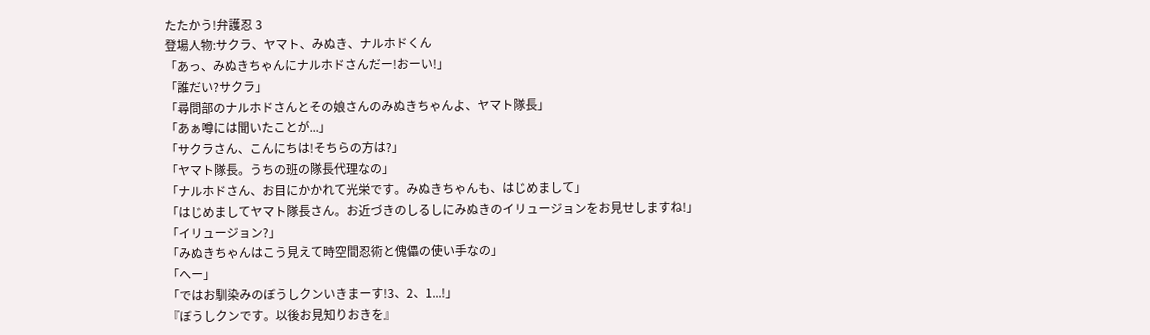たたかう!弁護忍 3
登場人物:サクラ、ヤマト、みぬき、ナルホドくん
「あっ、みぬきちゃんにナルホドさんだー!おーい!」
「誰だい?サクラ」
「尋問部のナルホドさんとその娘さんのみぬきちゃんよ、ヤマト隊長」
「あぁ噂には聞いたことが...」
「サクラさん、こんにちは!そちらの方は?」
「ヤマト隊長。うちの班の隊長代理なの」
「ナルホドさん、お目にかかれて光栄です。みぬきちゃんも、はじめまして」
「はじめましてヤマト隊長さん。お近づきのしるしにみぬきのイリュージョンをお見せしますね!」
「イリュージョン?」
「みぬきちゃんはこう見えて時空間忍術と傀儡の使い手なの」
「へー」
「ではお馴染みのぼうしクンいきまーす!3、2、1...!」
『ぼうしクンです。以後お見知りおきを』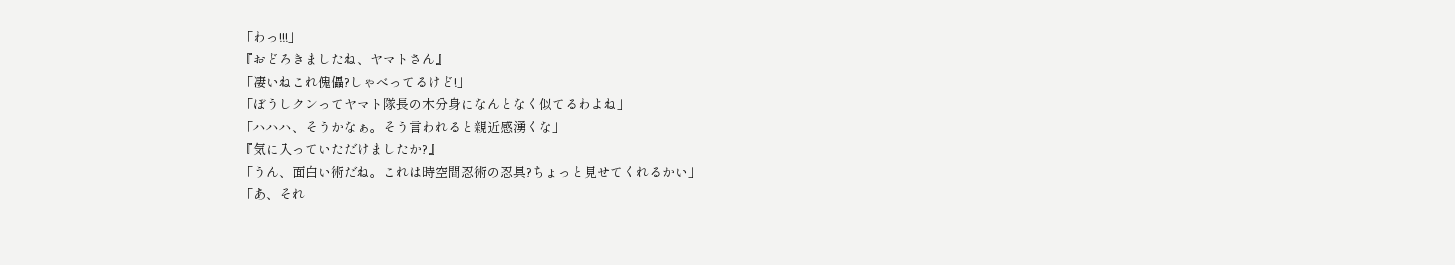「わっ!!!」
『おどろきましたね、ヤマトさん』
「凄いねこれ傀儡?しゃべってるけど!」
「ぼうしクンってヤマト隊長の木分身になんとなく似てるわよね」
「ハハハ、そうかなぁ。そう言われると親近感湧くな」
『気に入っていただけましたか?』
「うん、面白い術だね。これは時空間忍術の忍具?ちょっと見せてくれるかい」
「あ、それ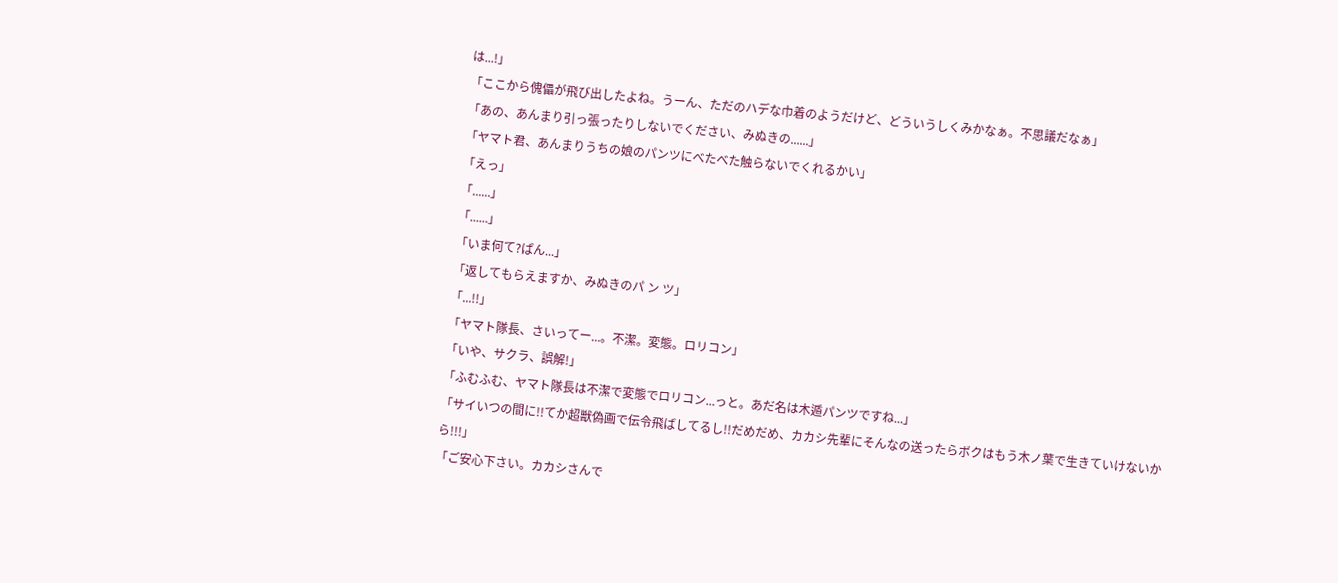は...!」
「ここから傀儡が飛び出したよね。うーん、ただのハデな巾着のようだけど、どういうしくみかなぁ。不思議だなぁ」
「あの、あんまり引っ張ったりしないでください、みぬきの......」
「ヤマト君、あんまりうちの娘のパンツにべたべた触らないでくれるかい」
「えっ」
「......」
「......」
「いま何て?ぱん...」
「返してもらえますか、みぬきのパ ン ツ」
「...!!」
「ヤマト隊長、さいってー...。不潔。変態。ロリコン」
「いや、サクラ、誤解!」
「ふむふむ、ヤマト隊長は不潔で変態でロリコン...っと。あだ名は木遁パンツですね...」
「サイいつの間に!!てか超獣偽画で伝令飛ばしてるし!!だめだめ、カカシ先輩にそんなの送ったらボクはもう木ノ葉で生きていけないから!!!」
「ご安心下さい。カカシさんで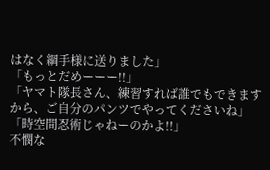はなく綱手様に送りました」
「もっとだめーーー!!」
「ヤマト隊長さん、練習すれば誰でもできますから、ご自分のパンツでやってくださいね」
「時空間忍術じゃねーのかよ!!」
不憫な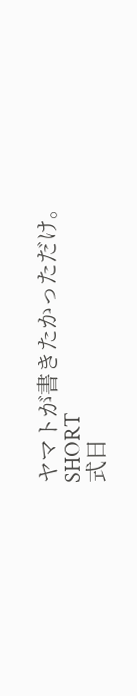ヤマトが書きたかっただけ。
SHORT
式日